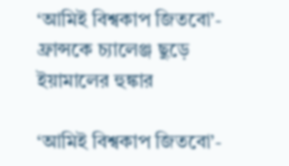‘আমিই বিশ্বকাপ জিতবো’- ফ্রান্সকে চ্যালেঞ্জ ছুড়ে ইয়ামালের হুঙ্কার

‘আমিই বিশ্বকাপ জিতবো’-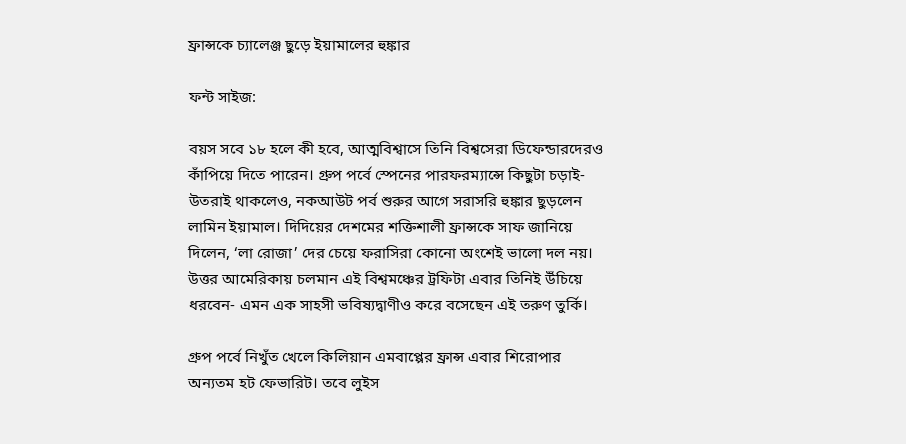ফ্রান্সকে চ্যালেঞ্জ ছুড়ে ইয়ামালের হুঙ্কার

ফন্ট সাইজ:

বয়স সবে ১৮ হলে কী হবে, আত্মবিশ্বাসে তিনি বিশ্বসেরা ডিফেন্ডারদেরও কাঁপিয়ে দিতে পারেন। গ্রুপ পর্বে স্পেনের পারফরম্যান্সে কিছুটা চড়াই-উতরাই থাকলেও, নকআউট পর্ব শুরুর আগে সরাসরি হুঙ্কার ছুড়লেন লামিন ইয়ামাল। দিদিয়ের দেশমের শক্তিশালী ফ্রান্সকে সাফ জানিয়ে দিলেন, ‘লা রোজা’ দের চেয়ে ফরাসিরা কোনো অংশেই ভালো দল নয়। উত্তর আমেরিকায় চলমান এই বিশ্বমঞ্চের ট্রফিটা এবার তিনিই উঁচিয়ে ধরবেন- এমন এক সাহসী ভবিষ্যদ্বাণীও করে বসেছেন এই তরুণ তুর্কি।

গ্রুপ পর্বে নিখুঁত খেলে কিলিয়ান এমবাপ্পের ফ্রান্স এবার শিরোপার অন্যতম হট ফেভারিট। তবে লুইস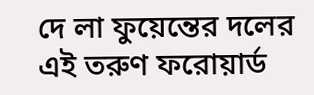দে লা ফুয়েন্তের দলের এই তরুণ ফরোয়ার্ড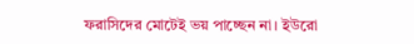ফরাসিদের মোটেই ভয় পাচ্ছেন না। ইউরো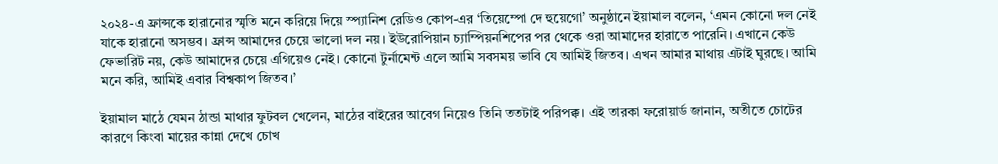২০২৪-এ ফ্রান্সকে হারানোর স্মৃতি মনে করিয়ে দিয়ে স্প্যানিশ রেডিও কোপ-এর ‘তিয়েম্পো দে হুয়েগো’ অনুষ্ঠানে ইয়ামাল বলেন, ‘এমন কোনো দল নেই যাকে হারানো অসম্ভব। ফ্রান্স আমাদের চেয়ে ভালো দল নয়। ইউরোপিয়ান চ্যাম্পিয়নশিপের পর থেকে ওরা আমাদের হারাতে পারেনি। এখানে কেউ ফেভারিট নয়, কেউ আমাদের চেয়ে এগিয়েও নেই। কোনো টুর্নামেন্ট এলে আমি সবসময় ভাবি যে আমিই জিতব। এখন আমার মাথায় এটাই ঘুরছে। আমি মনে করি, আমিই এবার বিশ্বকাপ জিতব।’

ইয়ামাল মাঠে যেমন ঠান্ডা মাথার ফুটবল খেলেন, মাঠের বাইরের আবেগ নিয়েও তিনি ততটাই পরিপক্ক। এই তারকা ফরোয়ার্ড জানান, অতীতে চোটের কারণে কিংবা মায়ের কান্না দেখে চোখ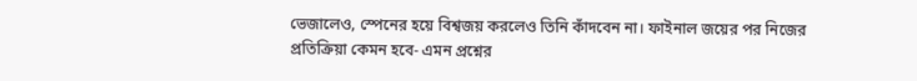ভেজালেও, স্পেনের হয়ে বিশ্বজয় করলেও তিনি কাঁদবেন না। ফাইনাল জয়ের পর নিজের প্রতিক্রিয়া কেমন হবে- এমন প্রশ্নের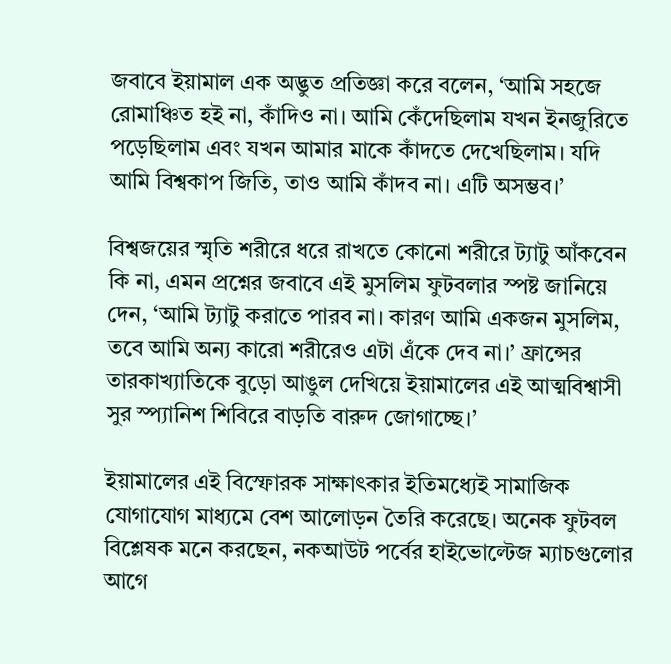জবাবে ইয়ামাল এক অদ্ভুত প্রতিজ্ঞা করে বলেন, ‘আমি সহজে রোমাঞ্চিত হই না, কাঁদিও না। আমি কেঁদেছিলাম যখন ইনজুরিতে পড়েছিলাম এবং যখন আমার মাকে কাঁদতে দেখেছিলাম। যদি আমি বিশ্বকাপ জিতি, তাও আমি কাঁদব না। এটি অসম্ভব।’

বিশ্বজয়ের স্মৃতি শরীরে ধরে রাখতে কোনো শরীরে ট্যাটু আঁকবেন কি না, এমন প্রশ্নের জবাবে এই মুসলিম ফুটবলার স্পষ্ট জানিয়ে দেন, ‘আমি ট্যাটু করাতে পারব না। কারণ আমি একজন মুসলিম, তবে আমি অন্য কারো শরীরেও এটা এঁকে দেব না।’ ফ্রান্সের তারকাখ্যাতিকে বুড়ো আঙুল দেখিয়ে ইয়ামালের এই আত্মবিশ্বাসী সুর স্প্যানিশ শিবিরে বাড়তি বারুদ জোগাচ্ছে।’

ইয়ামালের এই বিস্ফোরক সাক্ষাৎকার ইতিমধ্যেই সামাজিক যোগাযোগ মাধ্যমে বেশ আলোড়ন তৈরি করেছে। অনেক ফুটবল বিশ্লেষক মনে করছেন, নকআউট পর্বের হাইভোল্টেজ ম্যাচগুলোর আগে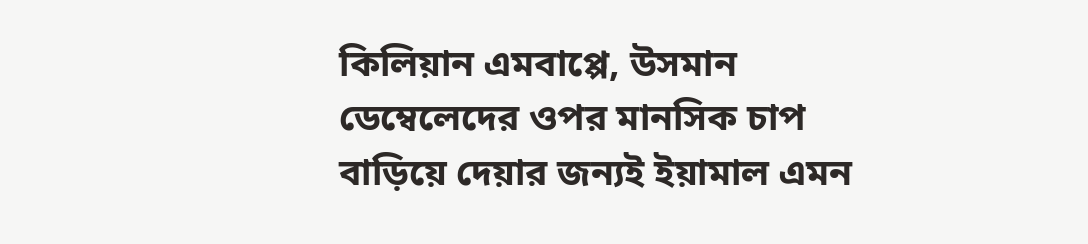কিলিয়ান এমবাপ্পে, উসমান ডেম্বেলেদের ওপর মানসিক চাপ বাড়িয়ে দেয়ার জন্যই ইয়ামাল এমন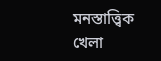মনস্তাত্ত্বিক খেলা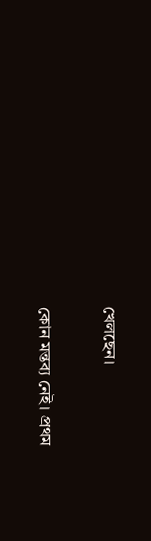খেলছেন।

কোন মন্তব্য নেই। প্রথম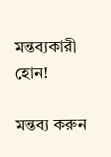মন্তব্যকারী হোন!

মন্তব্য করুন